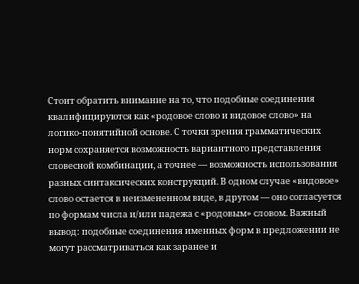Стоит обратить внимание на то, что подобные соединения квалифицируются как «родовое слово и видовое слово» на логико-понятийной основе. С точки зрения грамматических норм сохраняется возможность вариантного представления словесной комбинации, а точнее — возможность использования разных синтаксических конструкций. В одном случае «видовое» слово остается в неизмененном виде, в другом — оно согласуется по формам числа и/или падежа с «родовым» словом. Важный вывод: подобные соединения именных форм в предложении не могут рассматриваться как заранее и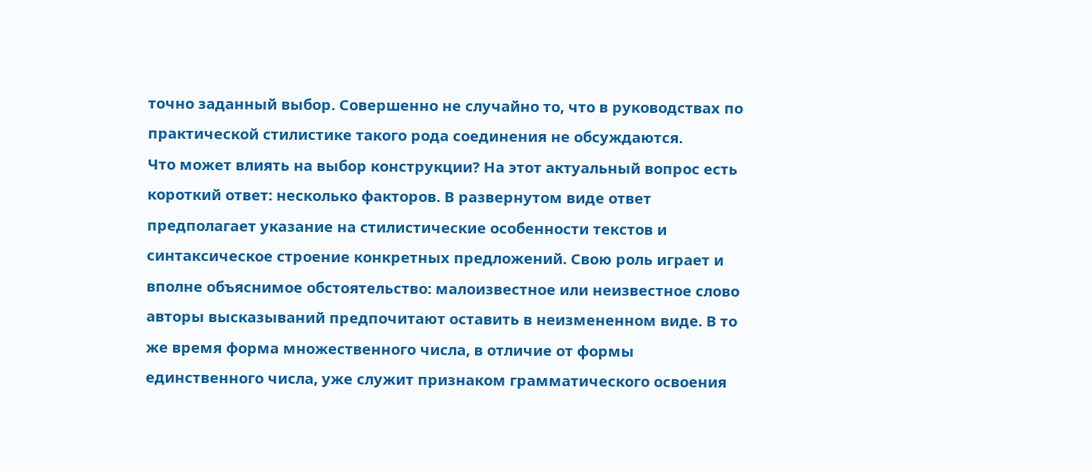точно заданный выбор. Совершенно не случайно то, что в руководствах по практической стилистике такого рода соединения не обсуждаются.
Что может влиять на выбор конструкции? На этот актуальный вопрос есть короткий ответ: несколько факторов. В развернутом виде ответ предполагает указание на стилистические особенности текстов и синтаксическое строение конкретных предложений. Свою роль играет и вполне объяснимое обстоятельство: малоизвестное или неизвестное слово авторы высказываний предпочитают оставить в неизмененном виде. В то же время форма множественного числа, в отличие от формы единственного числа, уже служит признаком грамматического освоения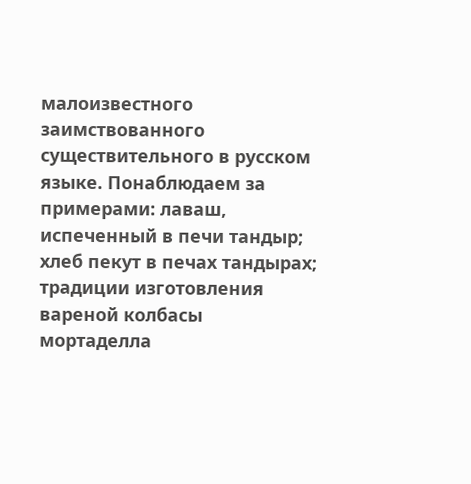малоизвестного заимствованного существительного в русском языке. Понаблюдаем за примерами: лаваш, испеченный в печи тандыр; хлеб пекут в печах тандырах; традиции изготовления вареной колбасы мортаделла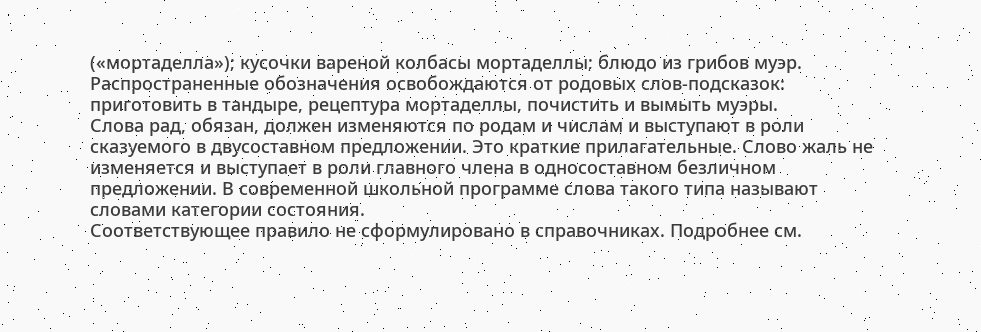(«мортаделла»); кусочки вареной колбасы мортаделлы; блюдо из грибов муэр. Распространенные обозначения освобождаются от родовых слов-подсказок: приготовить в тандыре, рецептура мортаделлы, почистить и вымыть муэры.
Слова рад, обязан, должен изменяются по родам и числам и выступают в роли сказуемого в двусоставном предложении. Это краткие прилагательные. Слово жаль не изменяется и выступает в роли главного члена в односоставном безличном предложении. В современной школьной программе слова такого типа называют словами категории состояния.
Соответствующее правило не сформулировано в справочниках. Подробнее см.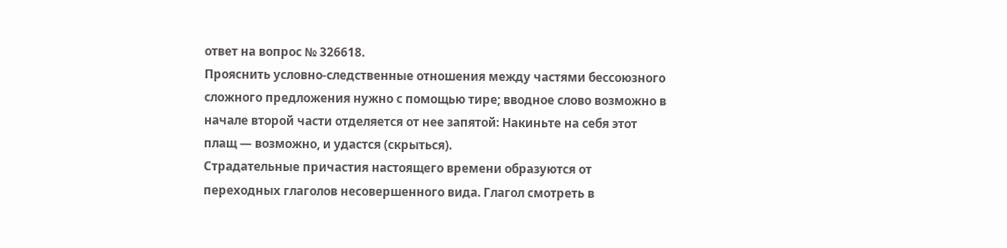ответ на вопрос № 326618.
Прояснить условно-следственные отношения между частями бессоюзного сложного предложения нужно с помощью тире; вводное слово возможно в начале второй части отделяется от нее запятой: Накиньте на себя этот плащ — возможно, и удастся (скрыться).
Страдательные причастия настоящего времени образуются от переходных глаголов несовершенного вида. Глагол смотреть в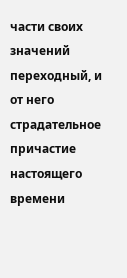части своих значений переходный, и от него страдательное причастие настоящего времени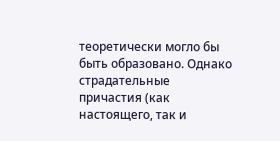теоретически могло бы быть образовано. Однако страдательные причастия (как настоящего, так и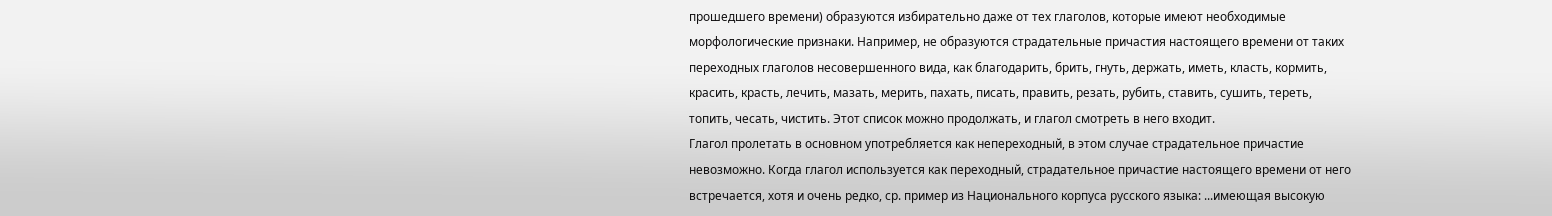прошедшего времени) образуются избирательно даже от тех глаголов, которые имеют необходимые морфологические признаки. Например, не образуются страдательные причастия настоящего времени от таких переходных глаголов несовершенного вида, как благодарить, брить, гнуть, держать, иметь, класть, кормить, красить, красть, лечить, мазать, мерить, пахать, писать, править, резать, рубить, ставить, сушить, тереть, топить, чесать, чистить. Этот список можно продолжать, и глагол смотреть в него входит.
Глагол пролетать в основном употребляется как непереходный, в этом случае страдательное причастие невозможно. Когда глагол используется как переходный, страдательное причастие настоящего времени от него встречается, хотя и очень редко, ср. пример из Национального корпуса русского языка: ...имеющая высокую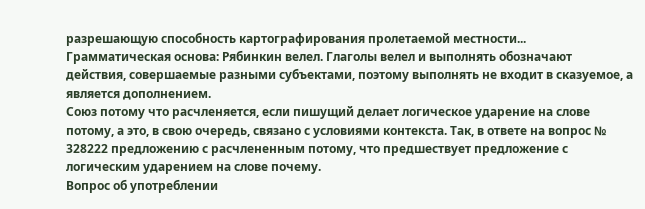разрешающую способность картографирования пролетаемой местности...
Грамматическая основа: Рябинкин велел. Глаголы велел и выполнять обозначают действия, совершаемые разными субъектами, поэтому выполнять не входит в сказуемое, а является дополнением.
Союз потому что расчленяется, если пишущий делает логическое ударение на слове потому, а это, в свою очередь, связано с условиями контекста. Так, в ответе на вопрос № 328222 предложению с расчлененным потому, что предшествует предложение с логическим ударением на слове почему.
Вопрос об употреблении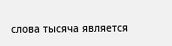слова тысяча является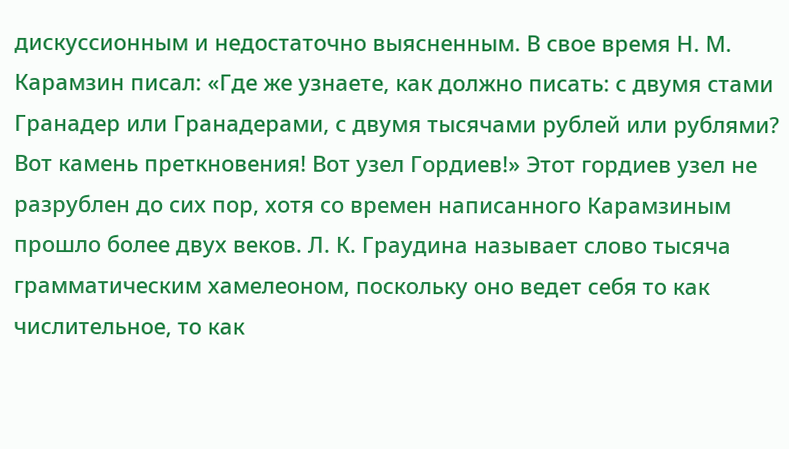дискуссионным и недостаточно выясненным. В свое время Н. М. Карамзин писал: «Где же узнаете, как должно писать: с двумя стами Гранадер или Гранадерами, с двумя тысячами рублей или рублями? Вот камень преткновения! Вот узел Гордиев!» Этот гордиев узел не разрублен до сих пор, хотя со времен написанного Карамзиным прошло более двух веков. Л. К. Граудина называет слово тысяча грамматическим хамелеоном, поскольку оно ведет себя то как числительное, то как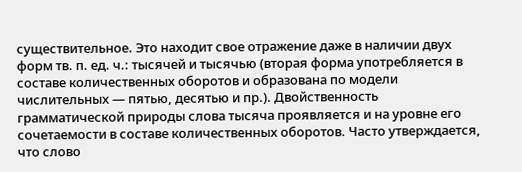существительное. Это находит свое отражение даже в наличии двух форм тв. п. ед. ч.: тысячей и тысячью (вторая форма употребляется в составе количественных оборотов и образована по модели числительных — пятью, десятью и пр.). Двойственность грамматической природы слова тысяча проявляется и на уровне его сочетаемости в составе количественных оборотов. Часто утверждается, что слово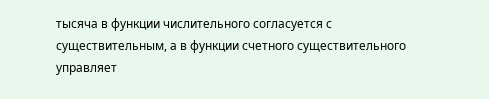тысяча в функции числительного согласуется с существительным, а в функции счетного существительного управляет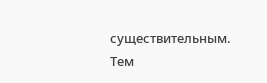существительным. Тем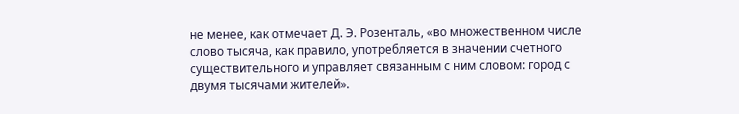не менее, как отмечает Д. Э. Розенталь, «во множественном числе слово тысяча, как правило, употребляется в значении счетного существительного и управляет связанным с ним словом: город с двумя тысячами жителей».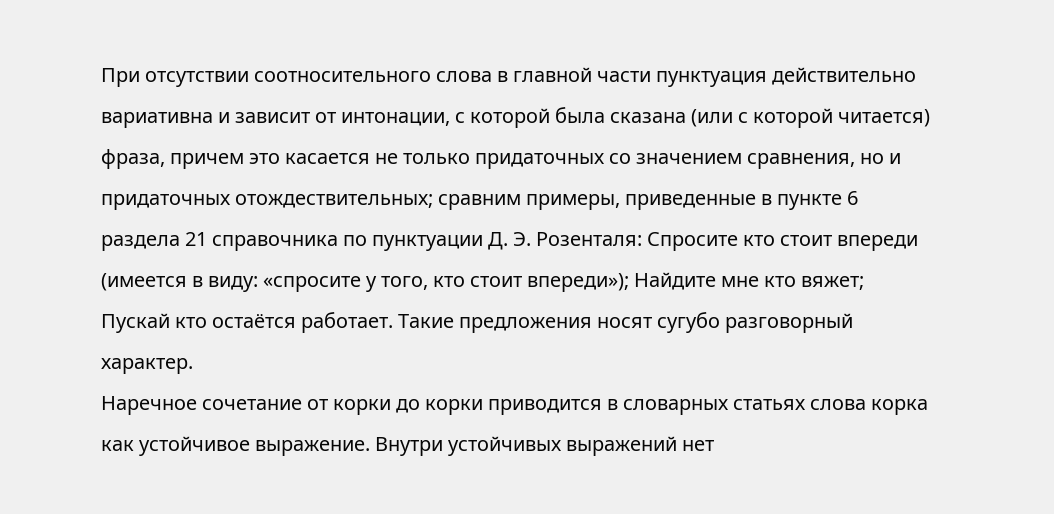При отсутствии соотносительного слова в главной части пунктуация действительно вариативна и зависит от интонации, с которой была сказана (или с которой читается) фраза, причем это касается не только придаточных со значением сравнения, но и придаточных отождествительных; сравним примеры, приведенные в пункте 6 раздела 21 справочника по пунктуации Д. Э. Розенталя: Спросите кто стоит впереди (имеется в виду: «спросите у того, кто стоит впереди»); Найдите мне кто вяжет; Пускай кто остаётся работает. Такие предложения носят сугубо разговорный характер.
Наречное сочетание от корки до корки приводится в словарных статьях слова корка как устойчивое выражение. Внутри устойчивых выражений нет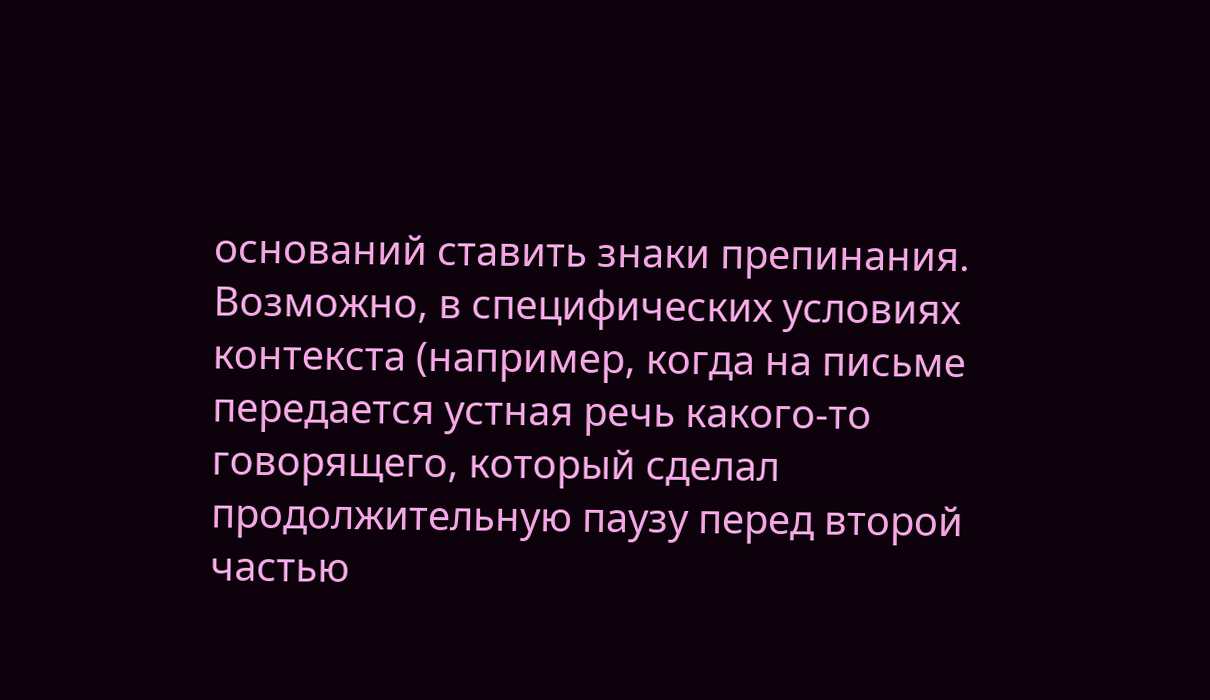оснований ставить знаки препинания. Возможно, в специфических условиях контекста (например, когда на письме передается устная речь какого-то говорящего, который сделал продолжительную паузу перед второй частью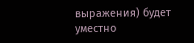выражения) будет уместно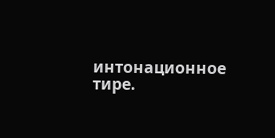интонационное тире.